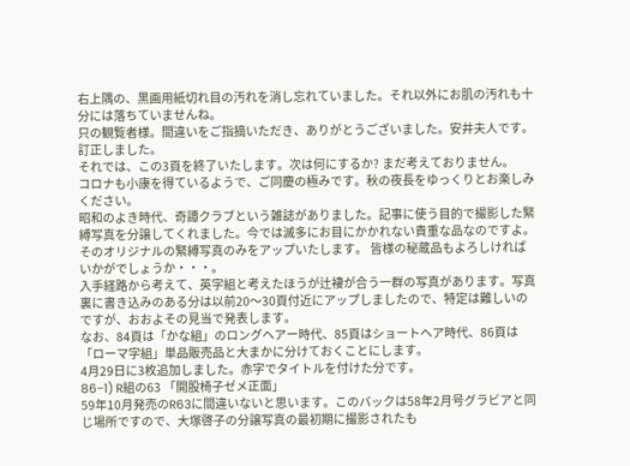右上隅の、黒画用紙切れ目の汚れを消し忘れていました。それ以外にお肌の汚れも十分には落ちていませんね。
只の観覧者様。間違いをご指摘いただき、ありがとうございました。安井夫人です。訂正しました。
それでは、この3頁を終了いたします。次は何にするか? まだ考えておりません。
コロナも小康を得ているようで、ご同慶の極みです。秋の夜長をゆっくりとお楽しみください。
昭和のよき時代、奇譚クラブという雑誌がありました。記事に使う目的で撮影した緊縛写真を分譲してくれました。今では滅多にお目にかかれない貴重な品なのですよ。そのオリジナルの緊縛写真のみをアップいたします。 皆様の秘蔵品もよろしければいかがでしょうか・・・。
入手経路から考えて、英字組と考えたほうが辻褄が合う一群の写真があります。写真裏に書き込みのある分は以前20〜30頁付近にアップしましたので、特定は難しいのですが、おおよその見当で発表します。
なお、84頁は「かな組」のロングヘアー時代、85頁はショートヘア時代、86頁は「ローマ字組」単品販売品と大まかに分けておくことにします。
4月29日に3枚追加しました。赤字でタイトルを付けた分です。
86−1) R組の63 「開股椅子ゼメ正面」
59年10月発売のR63に間違いないと思います。このバックは58年2月号グラビアと同じ場所ですので、大塚啓子の分譲写真の最初期に撮影されたも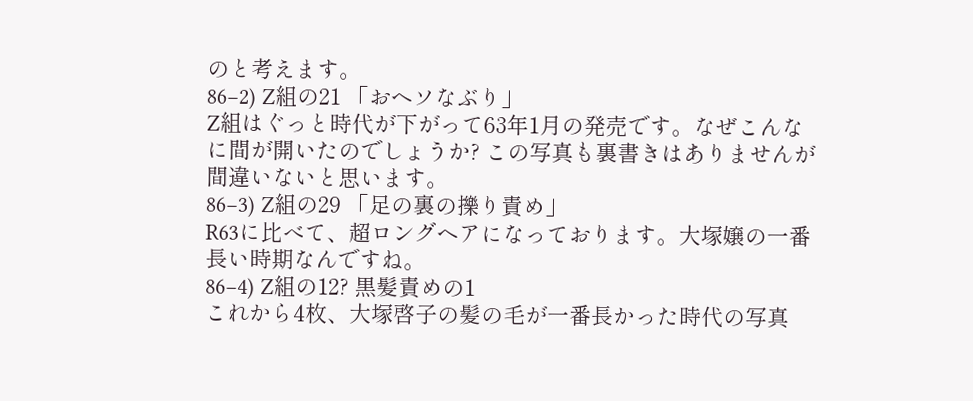のと考えます。
86−2) Z組の21 「おヘソなぶり」
Z組はぐっと時代が下がって63年1月の発売です。なぜこんなに間が開いたのでしょうか? この写真も裏書きはありませんが間違いないと思います。
86−3) Z組の29 「足の裏の擽り責め」
R63に比べて、超ロングヘアになっております。大塚嬢の一番長い時期なんですね。
86−4) Z組の12? 黒髪責めの1
これから4枚、大塚啓子の髪の毛が一番長かった時代の写真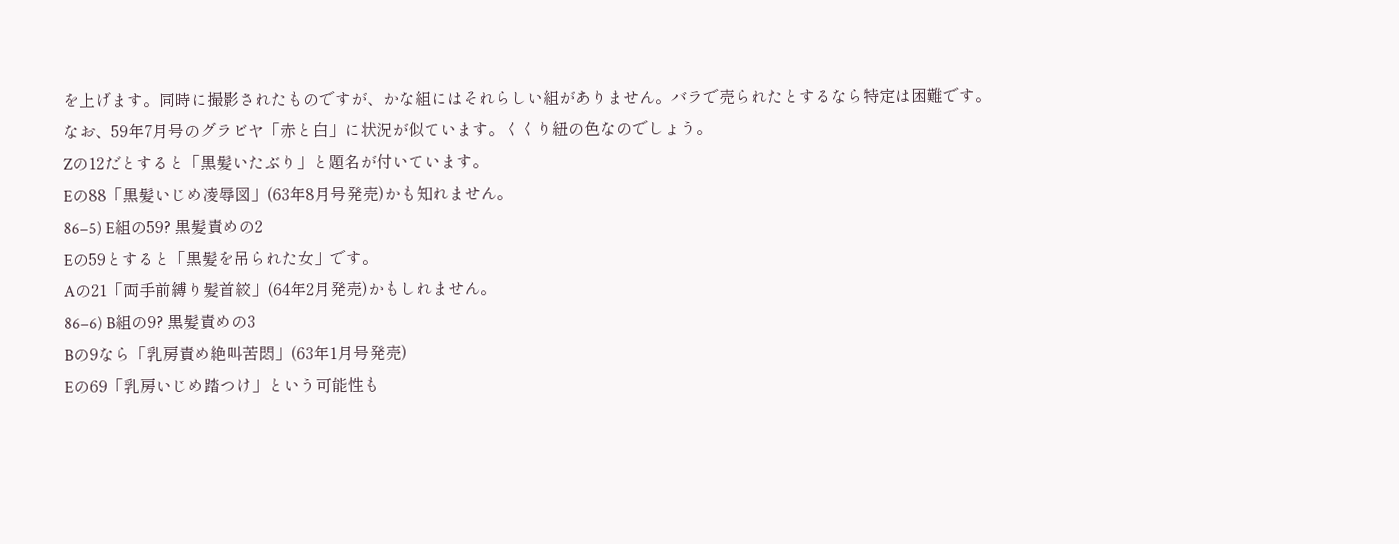を上げます。同時に撮影されたものですが、かな組にはそれらしい組がありません。バラで売られたとするなら特定は困難です。
なお、59年7月号のグラビヤ「赤と白」に状況が似ています。くくり紐の色なのでしょう。
Zの12だとすると「黒髪いたぶり」と題名が付いています。
Eの88「黒髪いじめ凌辱図」(63年8月号発売)かも知れません。
86−5) E組の59? 黒髪責めの2
Eの59とすると「黒髪を吊られた女」です。
Aの21「両手前縛り髪首絞」(64年2月発売)かもしれません。
86−6) B組の9? 黒髪責めの3
Bの9なら「乳房責め絶叫苦悶」(63年1月号発売)
Eの69「乳房いじめ踏つけ」という可能性も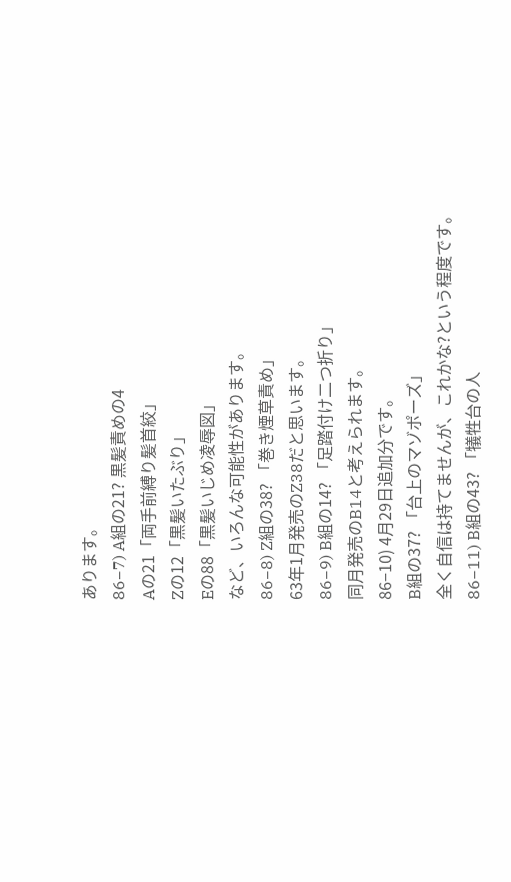あります。
86−7) A組の21? 黒髪責めの4
Aの21「両手前縛り髪首絞」
Zの12「黒髪いたぶり」
Eの88「黒髪いじめ凌辱図」
など、いろんな可能性があります。
86−8) Z組の38? 「巻き煙草責め」
63年1月発売のZ38だと思います。
86−9) B組の14? 「足踏付け二つ折り」
同月発売のB14と考えられます。
86−10) 4月29日追加分です。
B組の37? 「台上のマゾポーズ」
全く自信は持てませんが、これかな?という程度です。
86−11) B組の43? 「犠牲台の人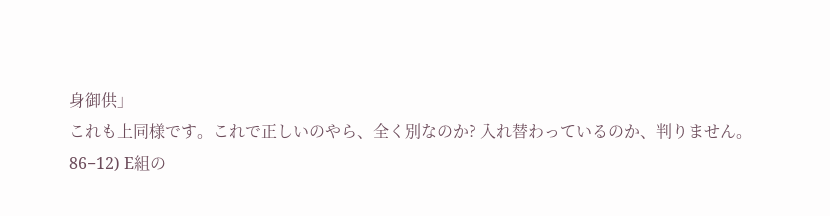身御供」
これも上同様です。これで正しいのやら、全く別なのか? 入れ替わっているのか、判りません。
86−12) E組の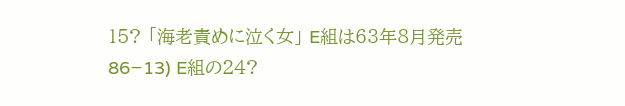15? 「海老責めに泣く女」 E組は63年8月発売
86−13) E組の24?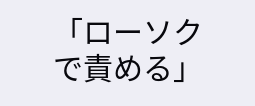「ローソクで責める」